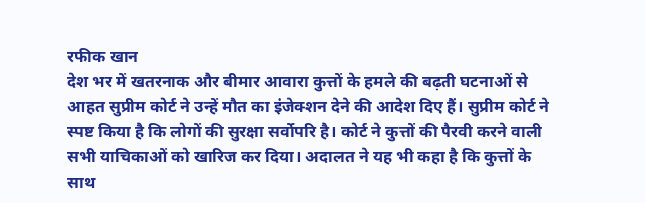रफीक खान
देश भर में खतरनाक और बीमार आवारा कुत्तों के हमले की बढ़ती घटनाओं से आहत सुप्रीम कोर्ट ने उन्हें मौत का इंजेक्शन देने की आदेश दिए हैं। सुप्रीम कोर्ट ने स्पष्ट किया है कि लोगों की सुरक्षा सर्वोपरि है। कोर्ट ने कुत्तों की पैरवी करने वाली सभी याचिकाओं को खारिज कर दिया। अदालत ने यह भी कहा है कि कुत्तों के साथ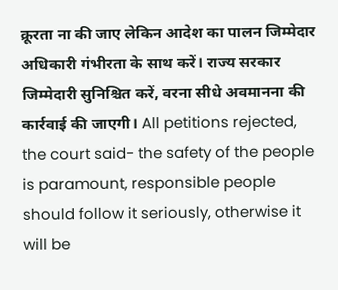क्रूरता ना की जाए लेकिन आदेश का पालन जिम्मेदार अधिकारी गंभीरता के साथ करें। राज्य सरकार जिम्मेदारी सुनिश्चित करें, वरना सीधे अवमानना की कार्रवाई की जाएगी। All petitions rejected, the court said- the safety of the people is paramount, responsible people should follow it seriously, otherwise it will be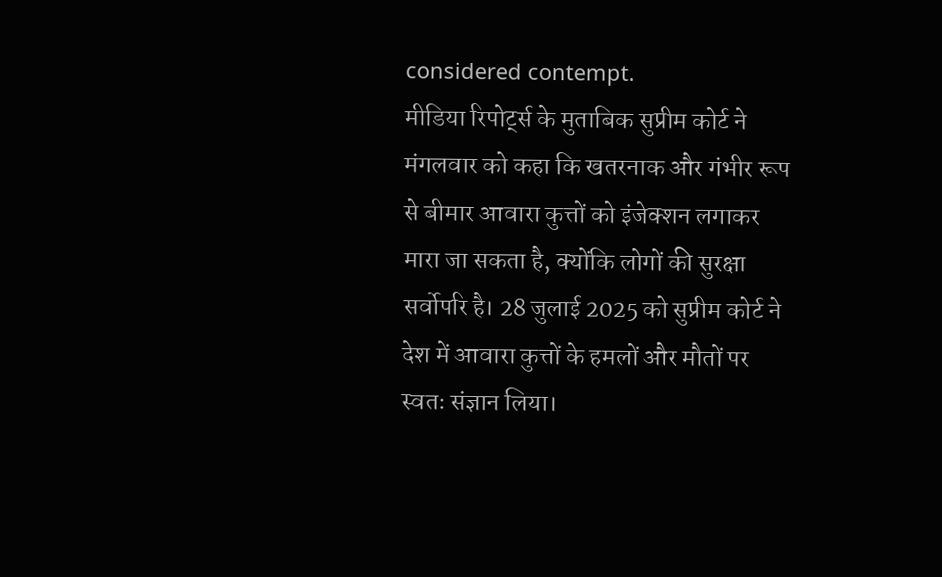considered contempt.
मीडिया रिपोर्ट्स के मुताबिक सुप्रीम कोर्ट ने मंगलवार को कहा कि खतरनाक और गंभीर रूप से बीमार आवारा कुत्तों को इंजेक्शन लगाकर मारा जा सकता है, क्योंकि लोगों की सुरक्षा सर्वोपरि है। 28 जुलाई 2025 को सुप्रीम कोर्ट ने देश में आवारा कुत्तों के हमलों और मौतों पर स्वतः संज्ञान लिया।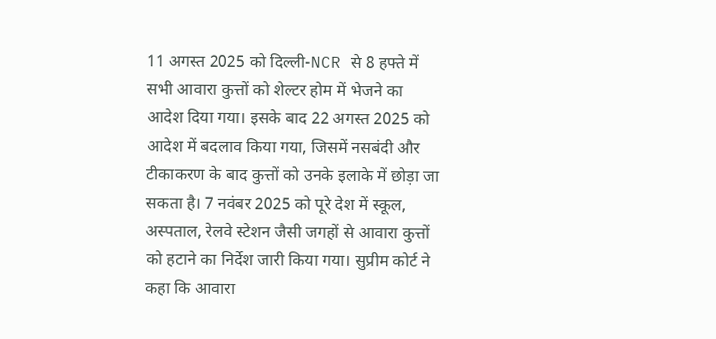11 अगस्त 2025 को दिल्ली-NCR से 8 हफ्ते में सभी आवारा कुत्तों को शेल्टर होम में भेजने का आदेश दिया गया। इसके बाद 22 अगस्त 2025 को आदेश में बदलाव किया गया, जिसमें नसबंदी और टीकाकरण के बाद कुत्तों को उनके इलाके में छोड़ा जा सकता है। 7 नवंबर 2025 को पूरे देश में स्कूल, अस्पताल, रेलवे स्टेशन जैसी जगहों से आवारा कुत्तों को हटाने का निर्देश जारी किया गया। सुप्रीम कोर्ट ने कहा कि आवारा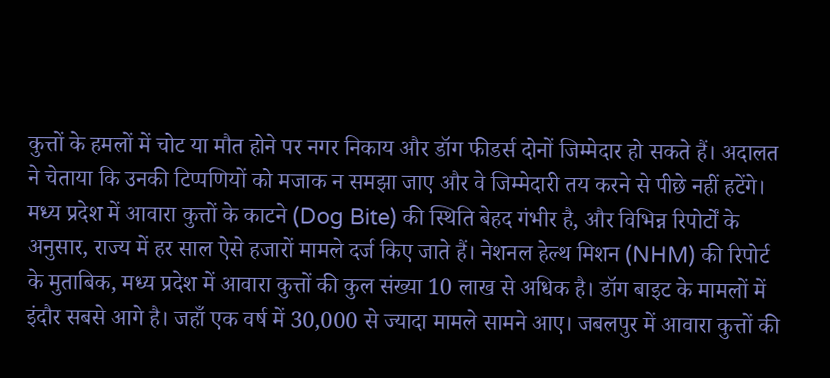कुत्तों के हमलों में चोट या मौत होने पर नगर निकाय और डॉग फीडर्स दोनों जिम्मेदार हो सकते हैं। अदालत ने चेताया कि उनकी टिप्पणियों को मजाक न समझा जाए और वे जिम्मेदारी तय करने से पीछे नहीं हटेंगे। मध्य प्रदेश में आवारा कुत्तों के काटने (Dog Bite) की स्थिति बेहद गंभीर है, और विभिन्न रिपोर्टों के अनुसार, राज्य में हर साल ऐसे हजारों मामले दर्ज किए जाते हैं। नेशनल हेल्थ मिशन (NHM) की रिपोर्ट के मुताबिक, मध्य प्रदेश में आवारा कुत्तों की कुल संख्या 10 लाख से अधिक है। डॉग बाइट के मामलों में इंदौर सबसे आगे है। जहाँ एक वर्ष में 30,000 से ज्यादा मामले सामने आए। जबलपुर में आवारा कुत्तों की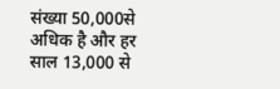संख्या 50,000से अधिक है और हर साल 13,000 से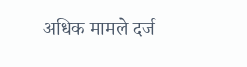अधिक मामले दर्ज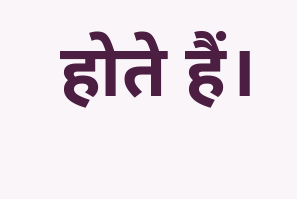होते हैं।